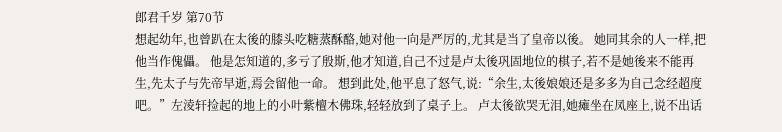郎君千岁 第70节
想起幼年,也曾趴在太後的膝头吃糖蒸酥酪,她对他一向是严厉的,尤其是当了皇帝以後。 她同其余的人一样,把他当作傀儡。 他是怎知道的,多亏了殷斯,他才知道,自己不过是卢太後巩固地位的棋子,若不是她後来不能再生,先太子与先帝早逝,焉会留他一命。 想到此处,他平息了怒气,说:“余生,太後娘娘还是多多为自己念经超度吧。”左淩轩捡起的地上的小叶紫檀木佛珠,轻轻放到了桌子上。 卢太後欲哭无泪,她瘫坐在凤座上,说不出话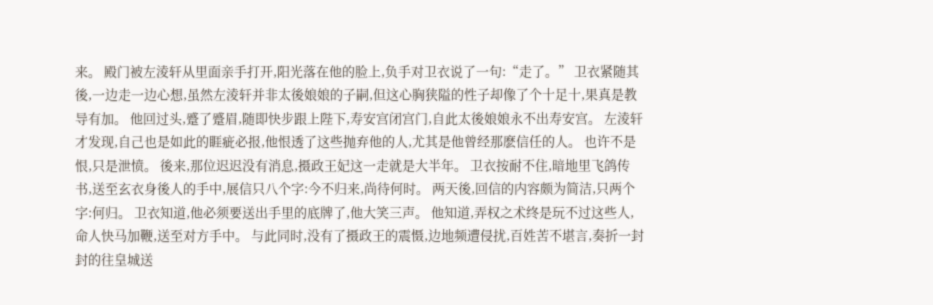来。 殿门被左淩轩从里面亲手打开,阳光落在他的脸上,负手对卫衣说了一句:“走了。” 卫衣紧随其後,一边走一边心想,虽然左淩轩并非太後娘娘的子嗣,但这心胸狭隘的性子却像了个十足十,果真是教导有加。 他回过头,蹙了蹙眉,随即快步跟上陛下,寿安宫闭宫门,自此太後娘娘永不出寿安宫。 左淩轩才发现,自己也是如此的睚疵必报,他恨透了这些抛弃他的人,尤其是他曾经那麽信任的人。 也许不是恨,只是泄愤。 後来,那位迟迟没有消息,摄政王妃这一走就是大半年。 卫衣按耐不住,暗地里飞鸽传书,送至玄衣身後人的手中,展信只八个字:今不归来,尚待何时。 两天後,回信的内容颇为简洁,只两个字:何归。 卫衣知道,他必须要送出手里的底牌了,他大笑三声。 他知道,弄权之术终是玩不过这些人,命人快马加鞭,送至对方手中。 与此同时,没有了摄政王的震慑,边地频遭侵扰,百姓苦不堪言,奏折一封封的往皇城送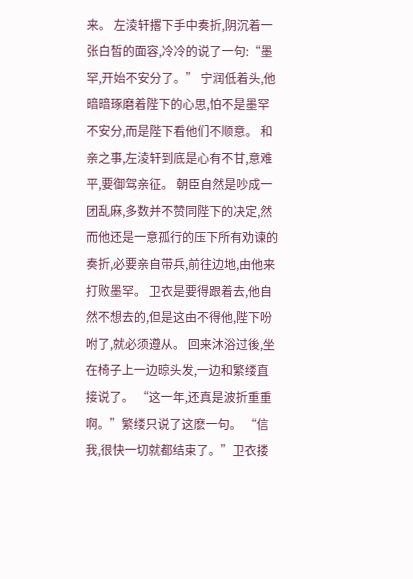来。 左淩轩撂下手中奏折,阴沉着一张白皙的面容,冷冷的说了一句:“墨罕,开始不安分了。” 宁润低着头,他暗暗琢磨着陛下的心思,怕不是墨罕不安分,而是陛下看他们不顺意。 和亲之事,左淩轩到底是心有不甘,意难平,要御驾亲征。 朝臣自然是吵成一团乱麻,多数并不赞同陛下的决定,然而他还是一意孤行的压下所有劝谏的奏折,必要亲自带兵,前往边地,由他来打败墨罕。 卫衣是要得跟着去,他自然不想去的,但是这由不得他,陛下吩咐了,就必须遵从。 回来沐浴过後,坐在椅子上一边晾头发,一边和繁缕直接说了。 “这一年,还真是波折重重啊。”繁缕只说了这麽一句。 “信我,很快一切就都结束了。”卫衣搂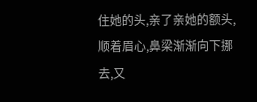住她的头,亲了亲她的额头,顺着眉心,鼻梁渐渐向下挪去,又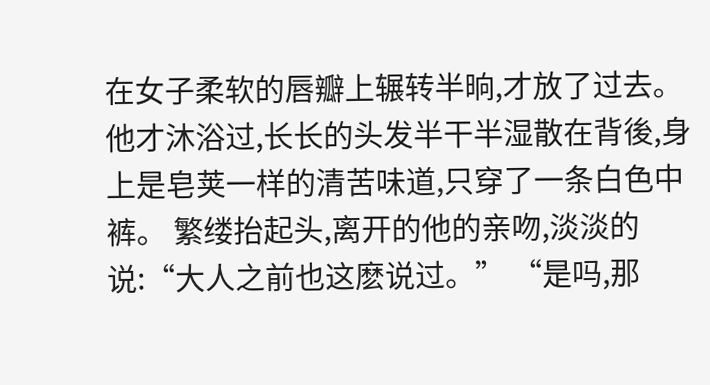在女子柔软的唇瓣上辗转半晌,才放了过去。 他才沐浴过,长长的头发半干半湿散在背後,身上是皂荚一样的清苦味道,只穿了一条白色中裤。 繁缕抬起头,离开的他的亲吻,淡淡的说:“大人之前也这麽说过。” “是吗,那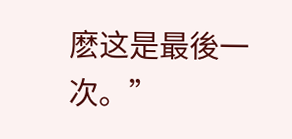麽这是最後一次。”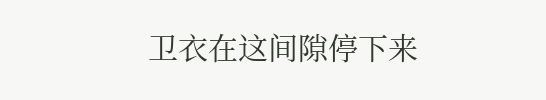卫衣在这间隙停下来